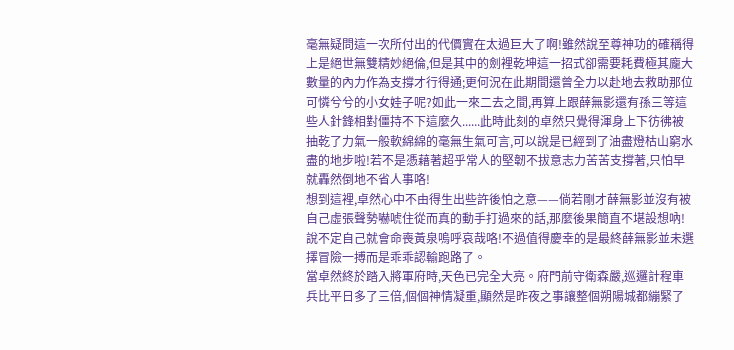毫無疑問這一次所付出的代價實在太過巨大了啊!雖然說至尊神功的確稱得上是絕世無雙精妙絕倫,但是其中的劍裡乾坤這一招式卻需要耗費極其龐大數量的內力作為支撐才行得通;更何況在此期間還曾全力以赴地去救助那位可憐兮兮的小女娃子呢?如此一來二去之間,再算上跟薛無影還有孫三等這些人針鋒相對僵持不下這麼久......此時此刻的卓然只覺得渾身上下彷彿被抽乾了力氣一般軟綿綿的毫無生氣可言,可以說是已經到了油盡燈枯山窮水盡的地步啦!若不是憑藉著超乎常人的堅韌不拔意志力苦苦支撐著,只怕早就轟然倒地不省人事咯!
想到這裡,卓然心中不由得生出些許後怕之意——倘若剛才薛無影並沒有被自己虛張聲勢嚇唬住從而真的動手打過來的話,那麼後果簡直不堪設想吶!說不定自己就會命喪黃泉嗚呼哀哉咯!不過值得慶幸的是最終薛無影並未選擇冒險一搏而是乖乖認輸跑路了。
當卓然終於踏入將軍府時,天色已完全大亮。府門前守衛森嚴,巡邏計程車兵比平日多了三倍,個個神情凝重,顯然是昨夜之事讓整個朔陽城都繃緊了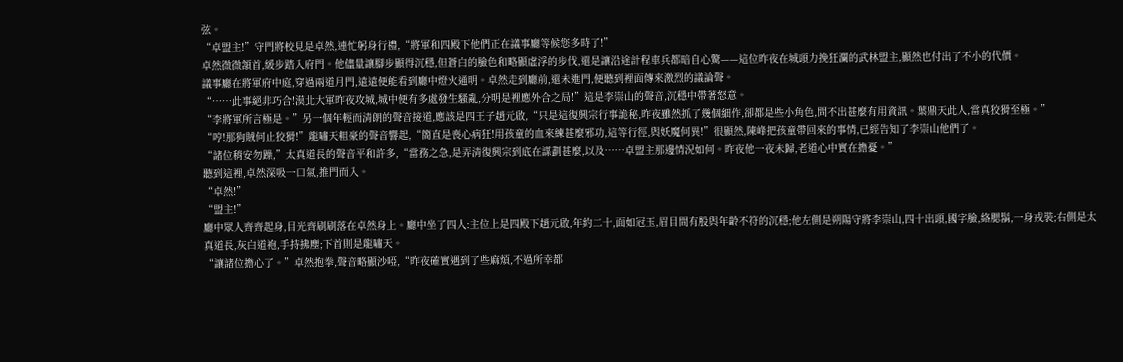弦。
“卓盟主!”守門將校見是卓然,連忙躬身行禮,“將軍和四殿下他們正在議事廳等候您多時了!”
卓然微微頷首,緩步踏入府門。他儘量讓腳步顯得沉穩,但蒼白的臉色和略顯虛浮的步伐,還是讓沿途計程車兵都暗自心驚——這位昨夜在城頭力挽狂瀾的武林盟主,顯然也付出了不小的代價。
議事廳在將軍府中庭,穿過兩道月門,遠遠便能看到廳中燈火通明。卓然走到廳前,還未進門,便聽到裡面傳來激烈的議論聲。
“……此事絕非巧合!漠北大軍昨夜攻城,城中便有多處發生騷亂,分明是裡應外合之局!”這是李崇山的聲音,沉穩中帶著怒意。
“李將軍所言極是。”另一個年輕而清朗的聲音接道,應該是四王子趙元啟,“只是這復興宗行事詭秘,昨夜雖然抓了幾個細作,卻都是些小角色,問不出甚麼有用資訊。葉鼎天此人,當真狡猾至極。”
“哼!那狗賊何止狡猾!”龍嘯天粗豪的聲音響起,“簡直是喪心病狂!用孩童的血來練甚麼邪功,這等行徑,與妖魔何異!”很顯然,陳峰把孩童帶回來的事情,已經告知了李崇山他們了。
“諸位稍安勿躁,”太真道長的聲音平和許多,“當務之急,是弄清復興宗到底在謀劃甚麼,以及……卓盟主那邊情況如何。昨夜他一夜未歸,老道心中實在擔憂。”
聽到這裡,卓然深吸一口氣,推門而入。
“卓然!”
“盟主!”
廳中眾人齊齊起身,目光齊刷刷落在卓然身上。廳中坐了四人:主位上是四殿下趙元啟,年約二十,面如冠玉,眉目間有股與年齡不符的沉穩;他左側是朔陽守將李崇山,四十出頭,國字臉,絡腮鬍,一身戎裝;右側是太真道長,灰白道袍,手持拂塵;下首則是龍嘯天。
“讓諸位擔心了。”卓然抱拳,聲音略顯沙啞,“昨夜確實遇到了些麻煩,不過所幸都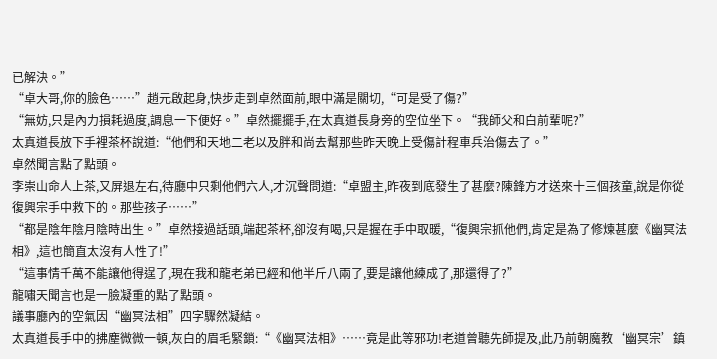已解決。”
“卓大哥,你的臉色……”趙元啟起身,快步走到卓然面前,眼中滿是關切,“可是受了傷?”
“無妨,只是內力損耗過度,調息一下便好。”卓然擺擺手,在太真道長身旁的空位坐下。“我師父和白前輩呢?”
太真道長放下手裡茶杯說道:“他們和天地二老以及胖和尚去幫那些昨天晚上受傷計程車兵治傷去了。”
卓然聞言點了點頭。
李崇山命人上茶,又屏退左右,待廳中只剩他們六人,才沉聲問道:“卓盟主,昨夜到底發生了甚麼?陳鋒方才送來十三個孩童,說是你從復興宗手中救下的。那些孩子……”
“都是陰年陰月陰時出生。”卓然接過話頭,端起茶杯,卻沒有喝,只是握在手中取暖,“復興宗抓他們,肯定是為了修煉甚麼《幽冥法相》,這也簡直太沒有人性了!”
“這事情千萬不能讓他得逞了,現在我和龍老弟已經和他半斤八兩了,要是讓他練成了,那還得了?”
龍嘯天聞言也是一臉凝重的點了點頭。
議事廳內的空氣因“幽冥法相”四字驟然凝結。
太真道長手中的拂塵微微一頓,灰白的眉毛緊鎖:“《幽冥法相》……竟是此等邪功!老道曾聽先師提及,此乃前朝魔教‘幽冥宗’鎮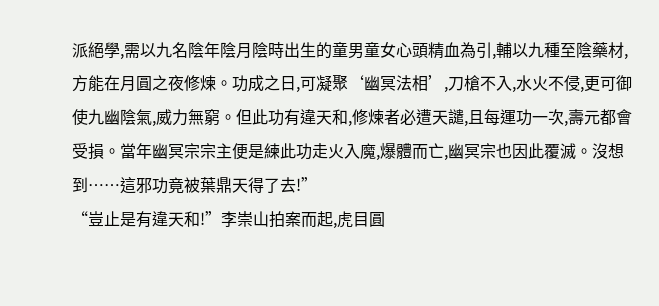派絕學,需以九名陰年陰月陰時出生的童男童女心頭精血為引,輔以九種至陰藥材,方能在月圓之夜修煉。功成之日,可凝聚‘幽冥法相’,刀槍不入,水火不侵,更可御使九幽陰氣,威力無窮。但此功有違天和,修煉者必遭天譴,且每運功一次,壽元都會受損。當年幽冥宗宗主便是練此功走火入魔,爆體而亡,幽冥宗也因此覆滅。沒想到……這邪功竟被葉鼎天得了去!”
“豈止是有違天和!”李崇山拍案而起,虎目圓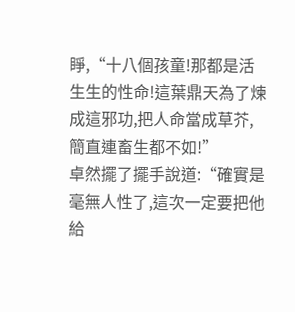睜,“十八個孩童!那都是活生生的性命!這葉鼎天為了煉成這邪功,把人命當成草芥,簡直連畜生都不如!”
卓然擺了擺手說道:“確實是毫無人性了,這次一定要把他給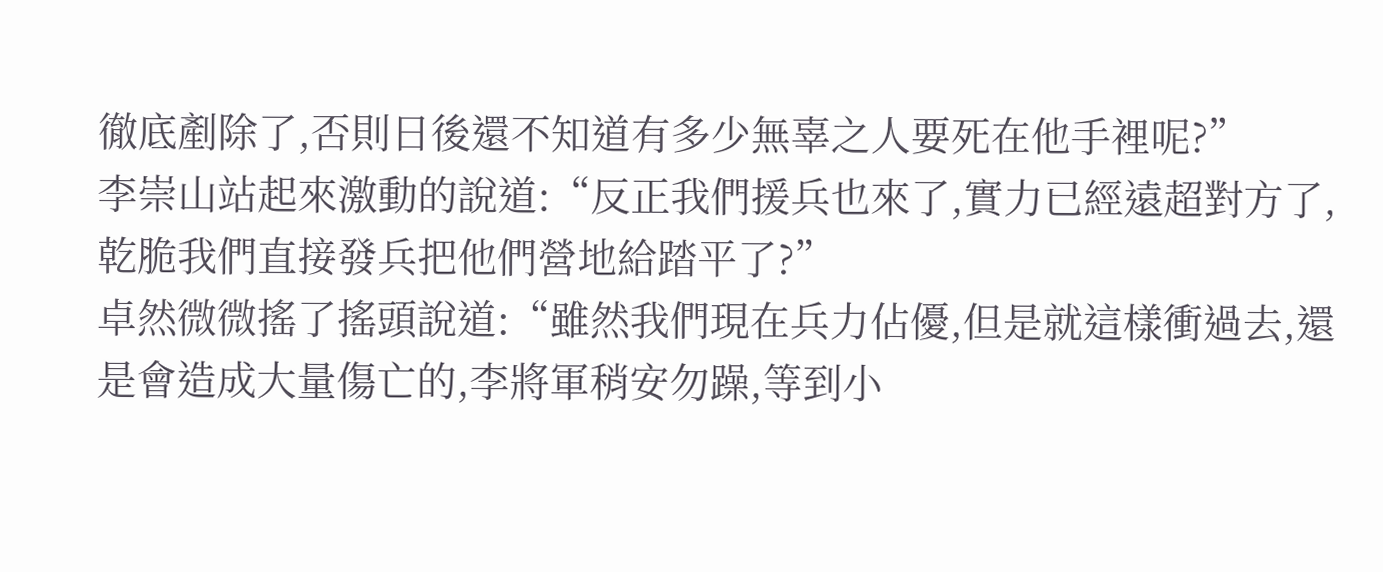徹底剷除了,否則日後還不知道有多少無辜之人要死在他手裡呢?”
李崇山站起來激動的說道:“反正我們援兵也來了,實力已經遠超對方了,乾脆我們直接發兵把他們營地給踏平了?”
卓然微微搖了搖頭說道:“雖然我們現在兵力佔優,但是就這樣衝過去,還是會造成大量傷亡的,李將軍稍安勿躁,等到小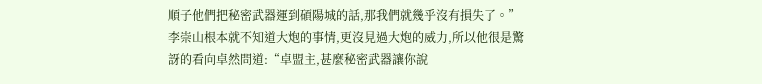順子他們把秘密武器運到碩陽城的話,那我們就幾乎沒有損失了。”
李崇山根本就不知道大炮的事情,更沒見過大炮的威力,所以他很是驚訝的看向卓然問道:“卓盟主,甚麼秘密武器讓你說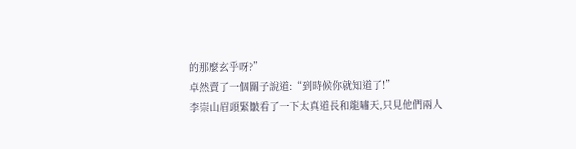的那麼玄乎呀?”
卓然賣了一個關子說道:“到時候你就知道了!”
李崇山眉頭緊皺看了一下太真道長和龍嘯天,只見他們兩人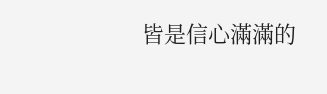皆是信心滿滿的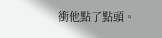衝他點了點頭。